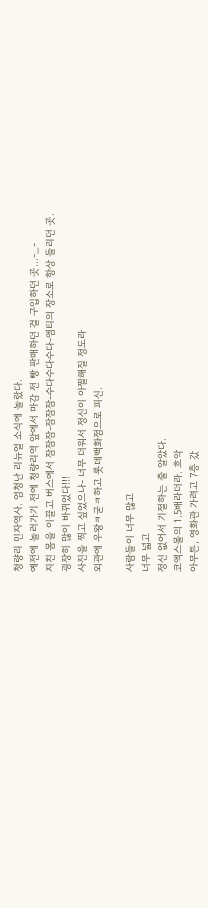청량리 민자역사. 엄청난 리뉴얼 소식에 놀랐다.
예전에 놀러가기 전에 청량리역 앞에서 마감 전 빵 판매하던 걸 구입하던 곳...-_-
지친 몸을 이끌고 버스에서 잠잠잠-잠잠잠-수다수다수다-엠티의 장소로 항상 들리던 곳.
굉장히 많이 바뀌었다!!!
사진을 찍고 싶었으나- 너무 더워서 정신이 아찔해질 정도라
외관에 우왕ㅋ굳ㅋ하고 롯데백화점으로 피신.

사람들이 너무 많고
너무 넓고
정신 없어서 기절하는 줄 알았다.
코엑스몰의 1.5배라더라. 흐악
아무튼, 영화관 가려고 7층 갔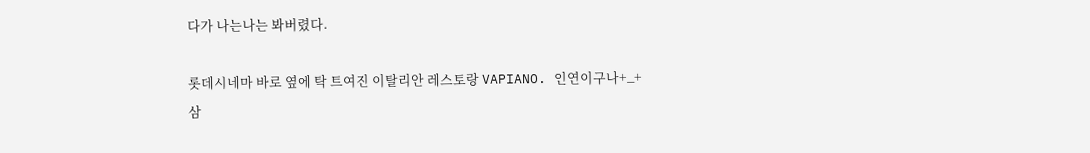다가 나는나는 봐버렸다.

롯데시네마 바로 옆에 탁 트여진 이탈리안 레스토랑 VAPIANO. 인연이구나+_+
삼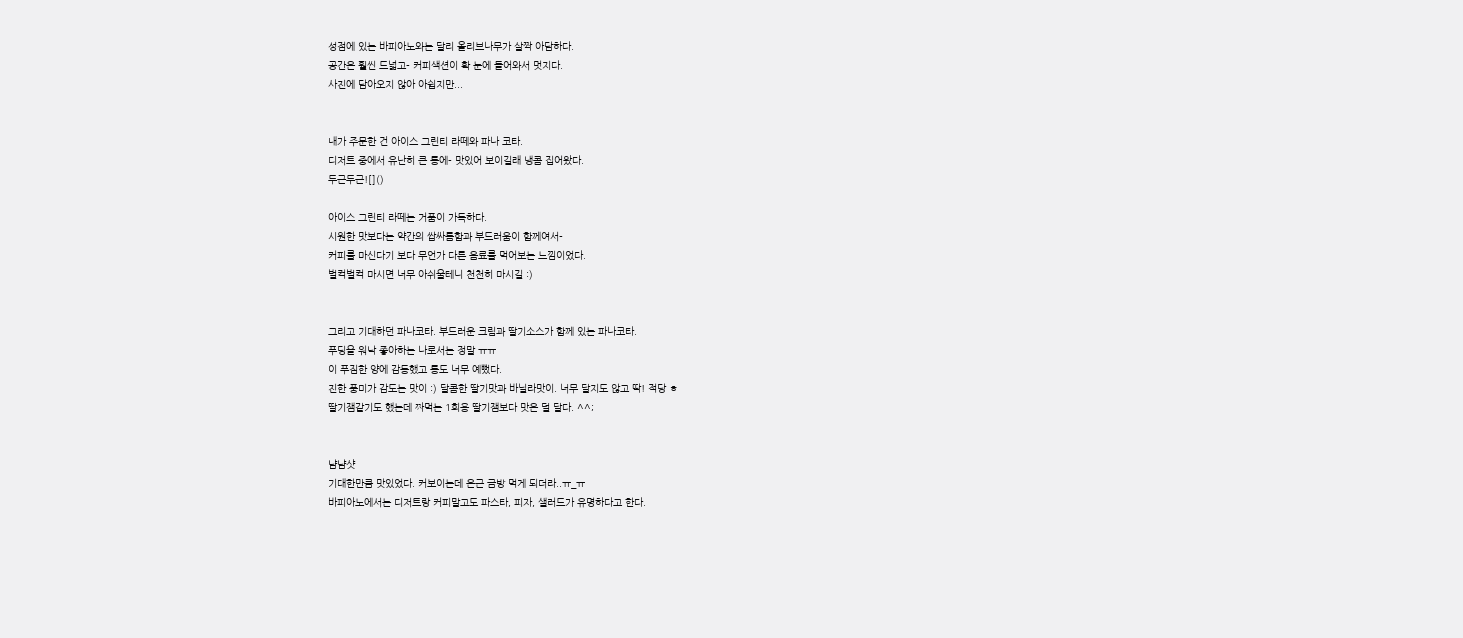성점에 있는 바피아노와는 달리 올리브나무가 살짝 아담하다.
공간은 훨씬 드넓고- 커피색션이 확 눈에 들어와서 멋지다.
사진에 담아오지 않아 아쉽지만...


내가 주문한 건 아이스 그린티 라떼와 파나 코타.
디저트 중에서 유난히 큰 통에- 맛있어 보이길래 냉콤 집어왔다.
두근두근![]()

아이스 그린티 라떼는 거품이 가득하다.
시원한 맛보다는 약간의 쌉싸름함과 부드러움이 함께여서-
커피를 마신다기 보다 무언가 다른 음료를 먹어보는 느낌이었다.
벌컥벌컥 마시면 너무 아쉬울테니 천천히 마시길 :)


그리고 기대하던 파나코타. 부드러운 크림과 딸기소스가 함께 있는 파나코타.
푸딩을 워낙 좋아하는 나로서는 정말 ㅠㅠ
이 푸짐한 양에 감동했고 통도 너무 예뻤다.
진한 풍미가 감도는 맛이 :) 달콤한 딸기맛과 바닐라맛이. 너무 달지도 않고 딱! 적당 ㅎ
딸기잼같기도 했는데 짜먹는 1회용 딸기잼보다 맛은 덜 달다. ^^;


냠냠샷
기대한만큼 맛있었다. 커보이는데 은근 금방 먹게 되더라..ㅠ_ㅠ
바피아노에서는 디저트랑 커피말고도 파스타, 피자, 샐러드가 유명하다고 한다.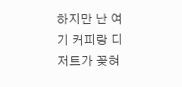하지만 난 여기 커피랑 디저트가 꽂혀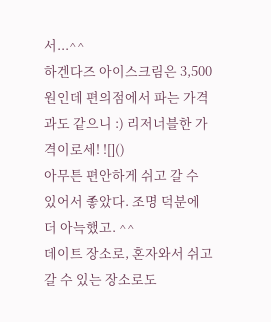서...^^
하겐다즈 아이스크림은 3,500원인데 편의점에서 파는 가격과도 같으니 :) 리저너블한 가격이로세! ![]()
아무튼 편안하게 쉬고 갈 수 있어서 좋았다. 조명 덕분에 더 아늑했고. ^^
데이트 장소로, 혼자와서 쉬고 갈 수 있는 장소로도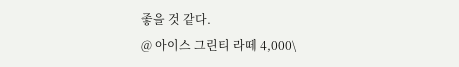좋을 것 같다.
@ 아이스 그린티 라떼 4,000\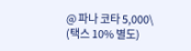@ 파나 코타 5,000\ (택스 10% 별도)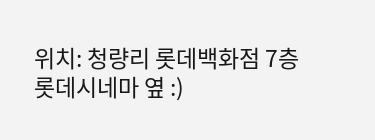위치: 청량리 롯데백화점 7층 롯데시네마 옆 :)